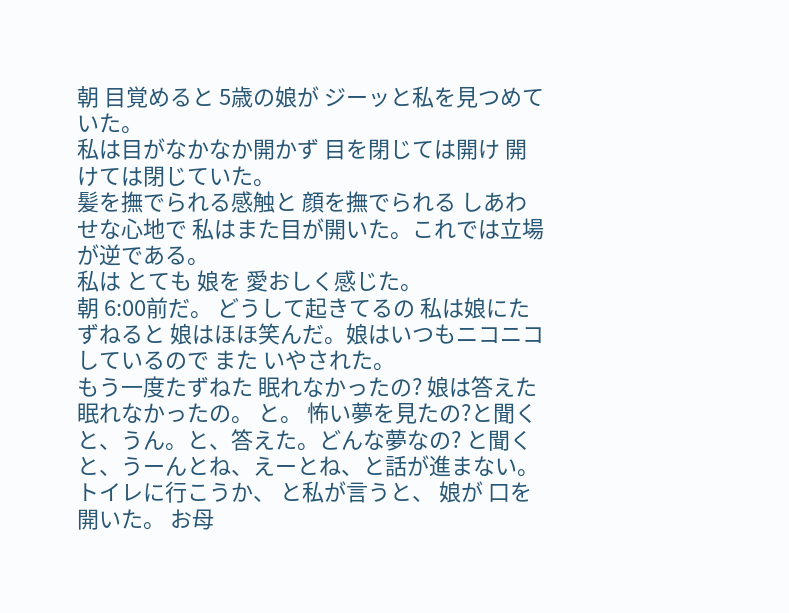朝 目覚めると 5歳の娘が ジーッと私を見つめていた。
私は目がなかなか開かず 目を閉じては開け 開けては閉じていた。
髪を撫でられる感触と 顔を撫でられる しあわせな心地で 私はまた目が開いた。これでは立場が逆である。
私は とても 娘を 愛おしく感じた。
朝 6:00前だ。 どうして起きてるの 私は娘にたずねると 娘はほほ笑んだ。娘はいつもニコニコしているので また いやされた。
もう一度たずねた 眠れなかったの? 娘は答えた 眠れなかったの。 と。 怖い夢を見たの?と聞くと、うん。と、答えた。どんな夢なの? と聞くと、うーんとね、えーとね、と話が進まない。
トイレに行こうか、 と私が言うと、 娘が 口を開いた。 お母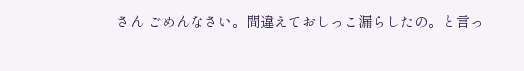さん ごめんなさい。間違えておしっこ漏らしたの。と言っ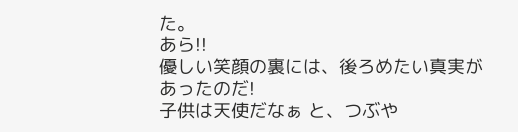た。
あら!!
優しい笑顔の裏には、後ろめたい真実があったのだ!
子供は天使だなぁ と、つぶや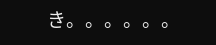き。。。。。。